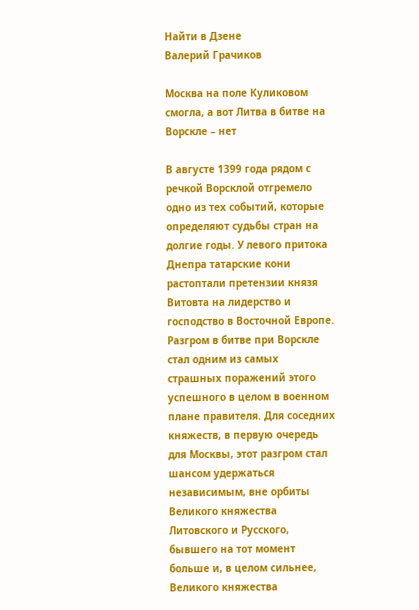Найти в Дзене
Валерий Грачиков

Москва на поле Куликовом смогла, а вот Литва в битве на Ворскле – нет

В августе 1399 года рядом с речкой Ворсклой отгремело одно из тех событий, которые определяют судьбы стран на долгие годы. У левого притока Днепра татарские кони растоптали претензии князя Витовта на лидерство и господство в Восточной Европе. Разгром в битве при Ворскле стал одним из самых страшных поражений этого успешного в целом в военном плане правителя. Для соседних княжеств, в первую очередь для Москвы, этот разгром стал шансом удержаться независимым, вне орбиты Великого княжества Литовского и Русского, бывшего на тот момент больше и, в целом сильнее, Великого княжества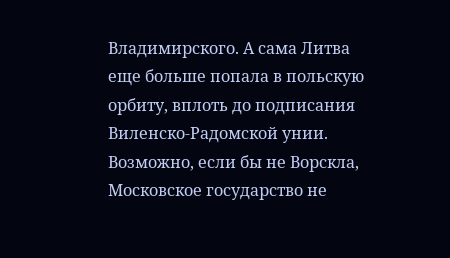Владимирского. А сама Литва еще больше попала в польскую орбиту, вплоть до подписания Виленско-Радомской унии. Возможно, если бы не Ворскла, Московское государство не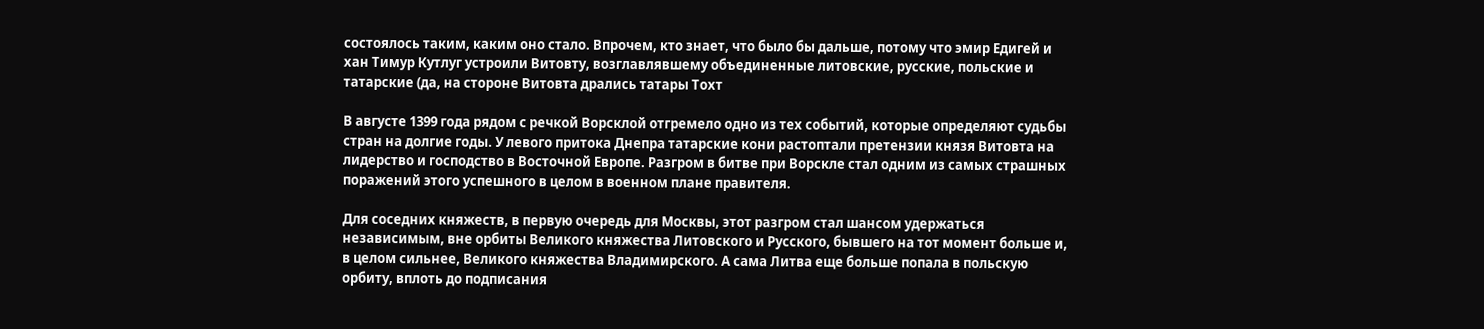состоялось таким, каким оно стало. Впрочем, кто знает, что было бы дальше, потому что эмир Едигей и хан Тимур Кутлуг устроили Витовту, возглавлявшему объединенные литовские, русские, польские и татарские (да, на стороне Витовта дрались татары Тохт

В августе 1399 года рядом с речкой Ворсклой отгремело одно из тех событий, которые определяют судьбы стран на долгие годы. У левого притока Днепра татарские кони растоптали претензии князя Витовта на лидерство и господство в Восточной Европе. Разгром в битве при Ворскле стал одним из самых страшных поражений этого успешного в целом в военном плане правителя.

Для соседних княжеств, в первую очередь для Москвы, этот разгром стал шансом удержаться независимым, вне орбиты Великого княжества Литовского и Русского, бывшего на тот момент больше и, в целом сильнее, Великого княжества Владимирского. А сама Литва еще больше попала в польскую орбиту, вплоть до подписания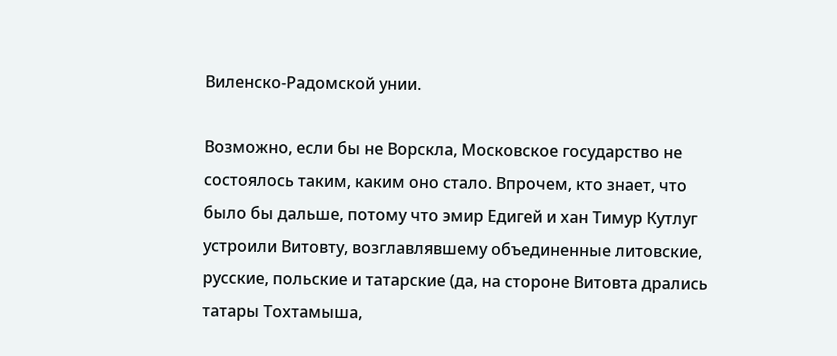Виленско-Радомской унии.

Возможно, если бы не Ворскла, Московское государство не состоялось таким, каким оно стало. Впрочем, кто знает, что было бы дальше, потому что эмир Едигей и хан Тимур Кутлуг устроили Витовту, возглавлявшему объединенные литовские, русские, польские и татарские (да, на стороне Витовта дрались татары Тохтамыша,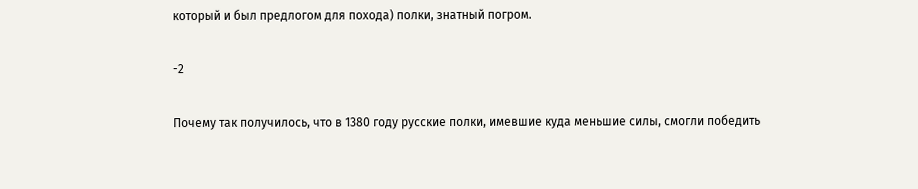который и был предлогом для похода) полки, знатный погром.

-2

Почему так получилось, что в 1380 году русские полки, имевшие куда меньшие силы, смогли победить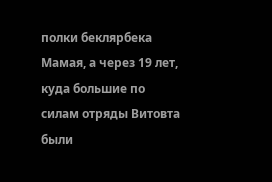полки беклярбека Мамая, а через 19 лет, куда большие по силам отряды Витовта были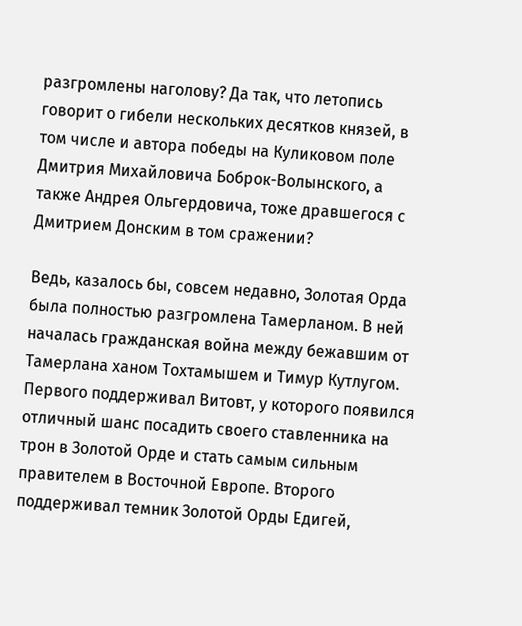разгромлены наголову? Да так, что летопись говорит о гибели нескольких десятков князей, в том числе и автора победы на Куликовом поле Дмитрия Михайловича Боброк-Волынского, а также Андрея Ольгердовича, тоже дравшегося с Дмитрием Донским в том сражении?

Ведь, казалось бы, совсем недавно, Золотая Орда была полностью разгромлена Тамерланом. В ней началась гражданская война между бежавшим от Тамерлана ханом Тохтамышем и Тимур Кутлугом. Первого поддерживал Витовт, у которого появился отличный шанс посадить своего ставленника на трон в Золотой Орде и стать самым сильным правителем в Восточной Европе. Второго поддерживал темник Золотой Орды Едигей,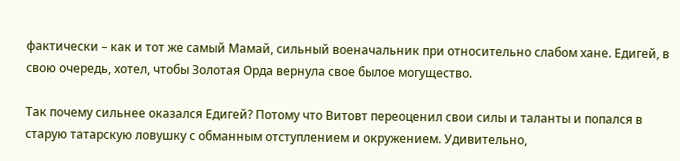фактически – как и тот же самый Мамай, сильный военачальник при относительно слабом хане. Едигей, в свою очередь, хотел, чтобы Золотая Орда вернула свое былое могущество.

Так почему сильнее оказался Едигей? Потому что Витовт переоценил свои силы и таланты и попался в старую татарскую ловушку с обманным отступлением и окружением. Удивительно,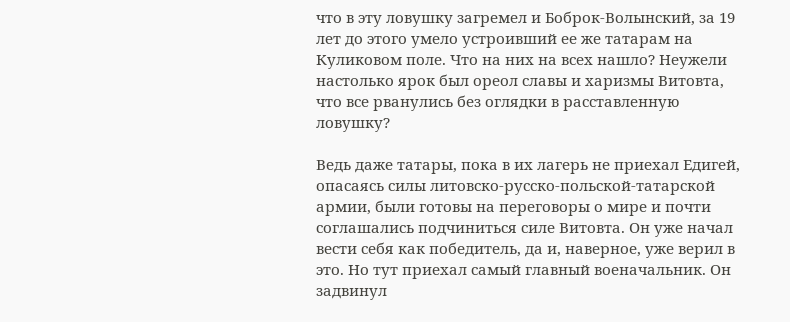что в эту ловушку загремел и Боброк-Волынский, за 19 лет до этого умело устроивший ее же татарам на Куликовом поле. Что на них на всех нашло? Неужели настолько ярок был ореол славы и харизмы Витовта, что все рванулись без оглядки в расставленную ловушку?

Ведь даже татары, пока в их лагерь не приехал Едигей, опасаясь силы литовско-русско-польской-татарской армии, были готовы на переговоры о мире и почти соглашались подчиниться силе Витовта. Он уже начал вести себя как победитель, да и, наверное, уже верил в это. Но тут приехал самый главный военачальник. Он задвинул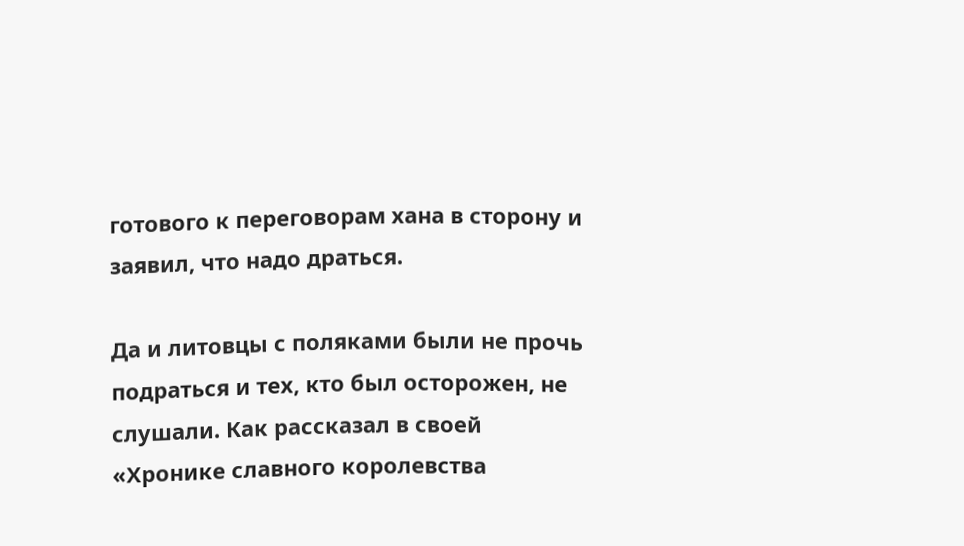готового к переговорам хана в сторону и заявил, что надо драться.

Да и литовцы с поляками были не прочь подраться и тех, кто был осторожен, не слушали. Как рассказал в своей «Хронике славного королевства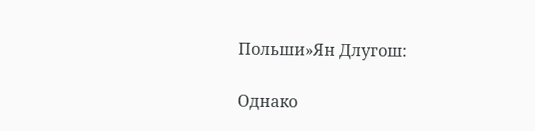Польши»Ян Длугош:

Однако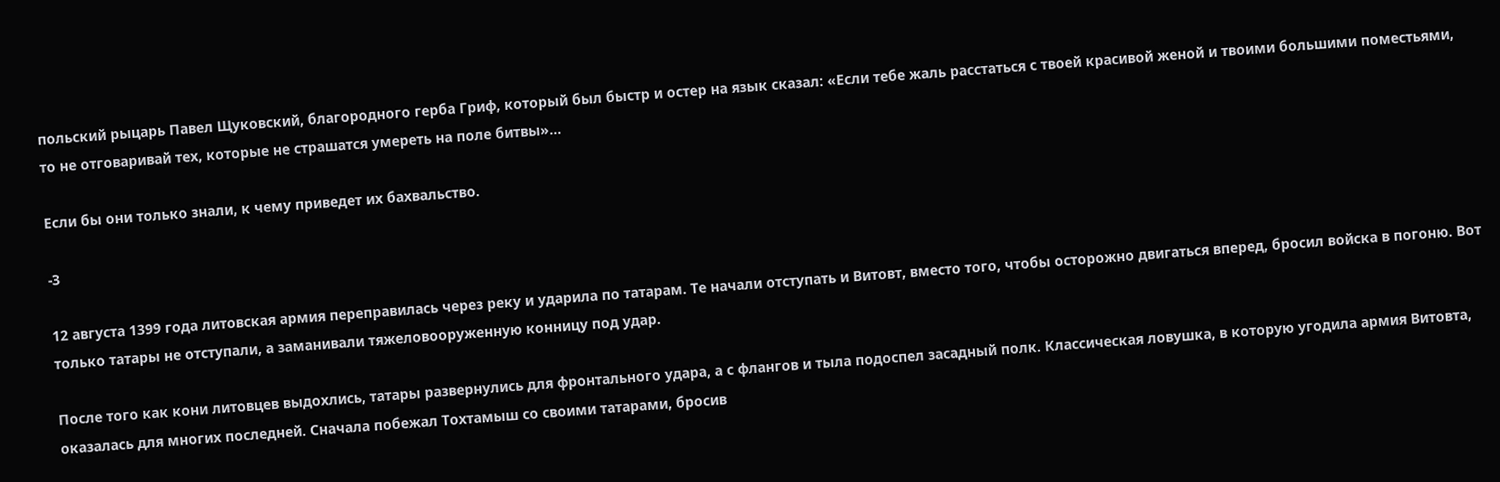польский рыцарь Павел Щуковский, благородного герба Гриф, который был быстр и остер на язык сказал: «Если тебе жаль расстаться с твоей красивой женой и твоими большими поместьями, то не отговаривай тех, которые не страшатся умереть на поле битвы»…

Если бы они только знали, к чему приведет их бахвальство.

-3

12 августа 1399 года литовская армия переправилась через реку и ударила по татарам. Те начали отступать и Витовт, вместо того, чтобы осторожно двигаться вперед, бросил войска в погоню. Вот только татары не отступали, а заманивали тяжеловооруженную конницу под удар.

После того как кони литовцев выдохлись, татары развернулись для фронтального удара, а с флангов и тыла подоспел засадный полк. Классическая ловушка, в которую угодила армия Витовта, оказалась для многих последней. Сначала побежал Тохтамыш со своими татарами, бросив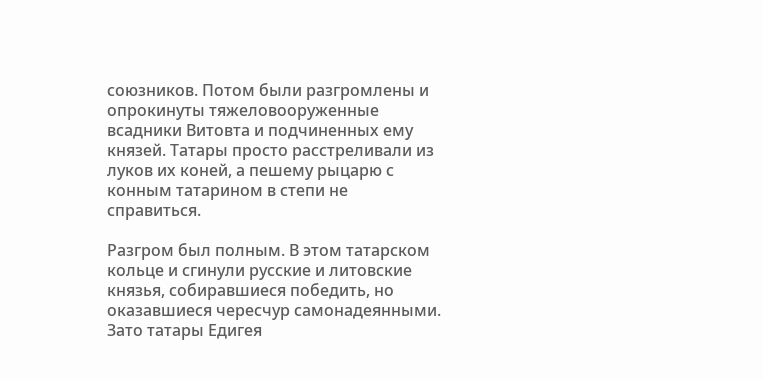союзников. Потом были разгромлены и опрокинуты тяжеловооруженные всадники Витовта и подчиненных ему князей. Татары просто расстреливали из луков их коней, а пешему рыцарю с конным татарином в степи не справиться.

Разгром был полным. В этом татарском кольце и сгинули русские и литовские князья, собиравшиеся победить, но оказавшиеся чересчур самонадеянными. Зато татары Едигея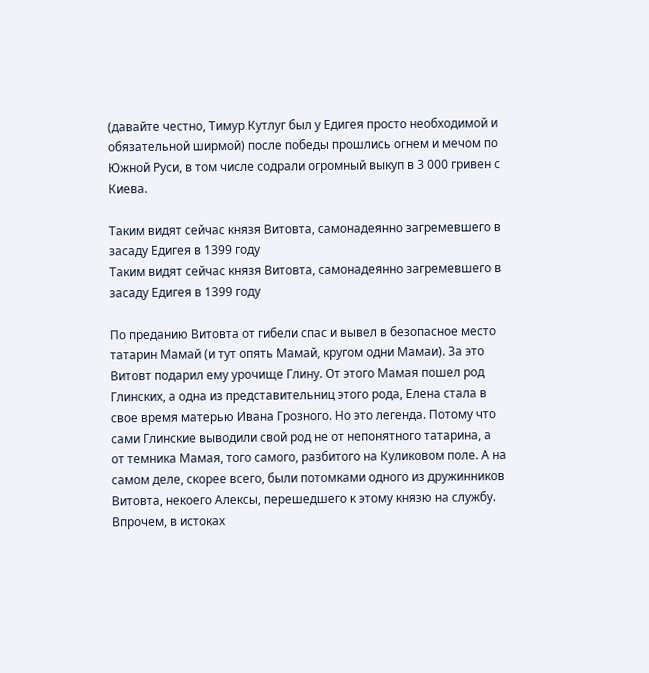(давайте честно, Тимур Кутлуг был у Едигея просто необходимой и обязательной ширмой) после победы прошлись огнем и мечом по Южной Руси, в том числе содрали огромный выкуп в 3 000 гривен с Киева.

Таким видят сейчас князя Витовта, самонадеянно загремевшего в засаду Едигея в 1399 году
Таким видят сейчас князя Витовта, самонадеянно загремевшего в засаду Едигея в 1399 году

По преданию Витовта от гибели спас и вывел в безопасное место татарин Мамай (и тут опять Мамай, кругом одни Мамаи). За это Витовт подарил ему урочище Глину. От этого Мамая пошел род Глинских, а одна из представительниц этого рода, Елена стала в свое время матерью Ивана Грозного. Но это легенда. Потому что сами Глинские выводили свой род не от непонятного татарина, а от темника Мамая, того самого, разбитого на Куликовом поле. А на самом деле, скорее всего, были потомками одного из дружинников Витовта, некоего Алексы, перешедшего к этому князю на службу. Впрочем, в истоках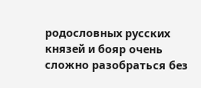родословных русских князей и бояр очень сложно разобраться без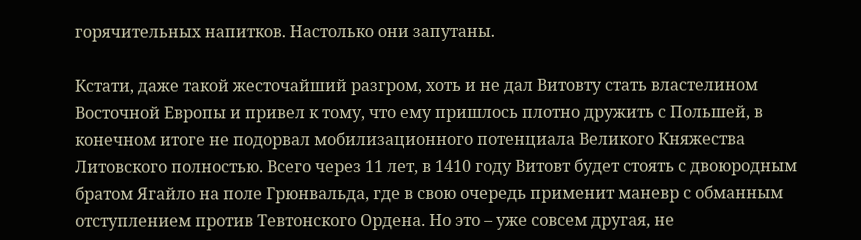горячительных напитков. Настолько они запутаны.

Кстати, даже такой жесточайший разгром, хоть и не дал Витовту стать властелином Восточной Европы и привел к тому, что ему пришлось плотно дружить с Польшей, в конечном итоге не подорвал мобилизационного потенциала Великого Княжества Литовского полностью. Всего через 11 лет, в 1410 году Витовт будет стоять с двоюродным братом Ягайло на поле Грюнвальда, где в свою очередь применит маневр с обманным отступлением против Тевтонского Ордена. Но это – уже совсем другая, не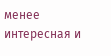менее интересная и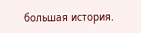большая история.